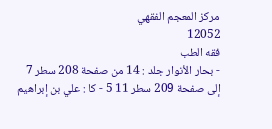مركز المعجم الفقهي
12052
فقه الطب
- بحار الأنوار جلد : 14 من صفحة 208 سطر 7 إلى صفحة 209 سطر 11 5 - كا : علي بن إبراهيم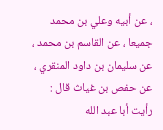، عن أبيه وعلي بن محمد جميعا ، عن القاسم بن محمد ، عن سليمان بن داود المنقري ، عن حفص بن غياث قال : رأيت أبا عبد الله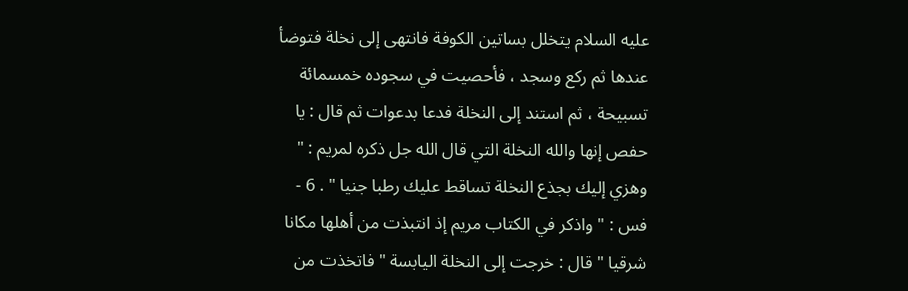عليه السلام يتخلل بساتين الكوفة فانتهى إلى نخلة فتوضأ عندها ثم ركع وسجد ، فأحصيت في سجوده خمسمائة تسبيحة ، ثم استند إلى النخلة فدعا بدعوات ثم قال : يا حفص إنها والله النخلة التي قال الله جل ذكره لمريم : " وهزي إليك بجذع النخلة تساقط عليك رطبا جنيا " . 6 - فس : " واذكر في الكتاب مريم إذ انتبذت من أهلها مكانا شرقيا " قال : خرجت إلى النخلة اليابسة " فاتخذت من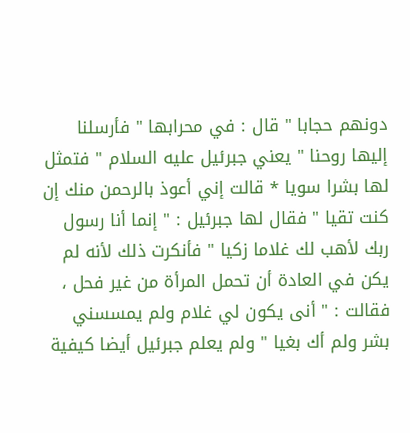دونهم حجابا " قال : في محرابها " فأرسلنا إليها روحنا " يعني جبرئيل عليه السلام " فتمثل لها بشرا سويا * قالت إني أعوذ بالرحمن منك إن كنت تقيا " فقال لها جبرئيل : " إنما أنا رسول ربك لأهب لك غلاما زكيا " فأنكرت ذلك لأنه لم يكن في العادة أن تحمل المرأة من غير فحل ، فقالت : " أنى يكون لي غلام ولم يمسسني بشر ولم أك بغيا " ولم يعلم جبرئيل أيضا كيفية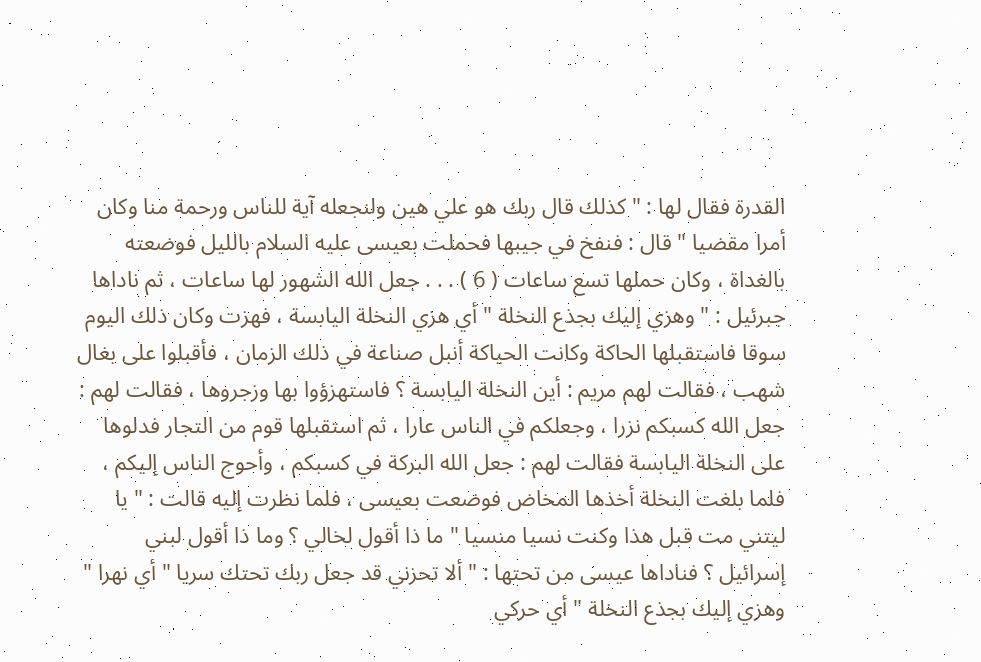القدرة فقال لها : " كذلك قال ربك هو علي هين ولنجعله آية للناس ورحمة منا وكان أمرا مقضيا " قال : فنفخ في جيبها فحملت بعيسى عليه السلام بالليل فوضعته بالغداة ، وكان حملها تسع ساعات ( 6 ) . . . جعل الله الشهور لها ساعات ، ثم ناداها جبرئيل : " وهزي إليك بجذع النخلة " أي هزي النخلة اليابسة ، فهزت وكان ذلك اليوم سوقا فاستقبلها الحاكة وكانت الحياكة أنبل صناعة في ذلك الزمان ، فأقبلوا على بغال شهب ، فقالت لهم مريم : أين النخلة اليابسة ؟ فاستهزؤوا بها وزجروها ، فقالت لهم : جعل الله كسبكم نزرا ، وجعلكم في الناس عارا ، ثم استقبلها قوم من التجار فدلوها على النخلة اليابسة فقالت لهم : جعل الله البركة في كسبكم ، وأحوج الناس إليكم ، فلما بلغت النخلة أخذها المخاض فوضعت بعيسى ، فلما نظرت إليه قالت : " يا ليتني مت قبل هذا وكنت نسيا منسيا " ما ذا أقول لخالي ؟ وما ذا أقول لبني إسرائيل ؟ فناداها عيسى من تحتها : " ألا تحزني قد جعل ربك تحتك سريا " أي نهرا " وهزي إليك بجذع النخلة " أي حركي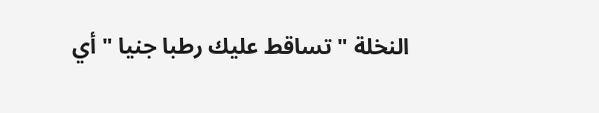النخلة " تساقط عليك رطبا جنيا " أي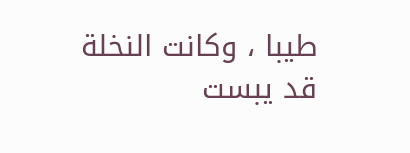طيبا ، وكانت النخلة قد يبست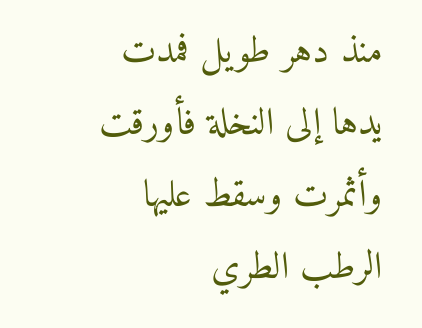منذ دهر طويل فمدت يدها إلى النخلة فأورقت وأثمرت وسقط عليها الرطب الطري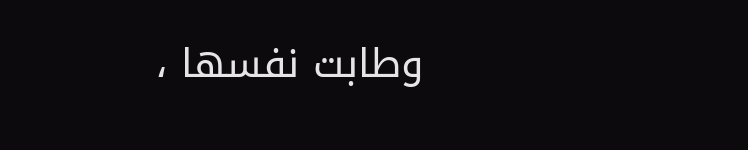وطابت نفسها ،